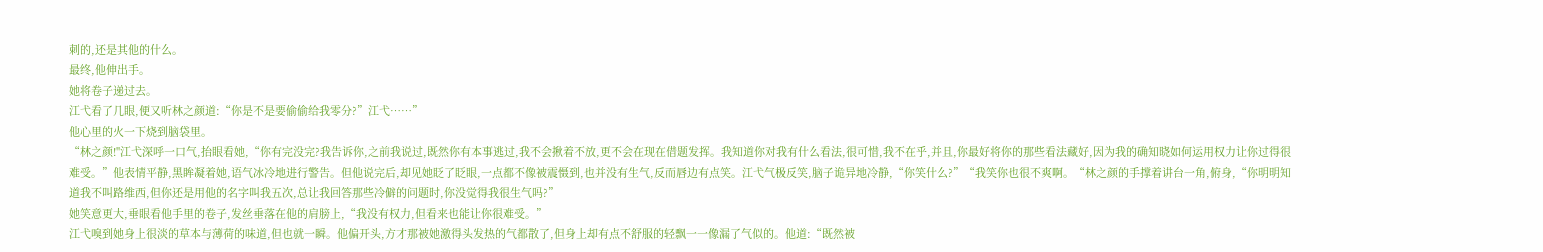刺的,还是其他的什么。
最终,他伸出手。
她将卷子递过去。
江弋看了几眼,便又听林之颜道:“你是不是要偷偷给我零分?”江弋……”
他心里的火一下烧到脑袋里。
“林之颜!"江弋深呼一口气,抬眼看她,“你有完没完?我告诉你,之前我说过,既然你有本事逃过,我不会揪着不放,更不会在现在借题发挥。我知道你对我有什么看法,很可惜,我不在乎,并且,你最好将你的那些看法藏好,因为我的确知晓如何运用权力让你过得很难受。”他表情平静,黑眸凝着她,语气冰冷地进行警告。但他说完后,却见她眨了眨眼,一点都不像被震慑到,也并没有生气,反而唇边有点笑。江弋气极反笑,脑子诡异地冷静,“你笑什么?”“我笑你也很不爽啊。“林之颜的手撑着讲台一角,俯身,“你明明知道我不叫路维西,但你还是用他的名字叫我五次,总让我回答那些冷僻的问题时,你没觉得我很生气吗?”
她笑意更大,垂眼看他手里的卷子,发丝垂落在他的肩膀上,“我没有权力,但看来也能让你很难受。”
江弋嗅到她身上很淡的草本与薄荷的味道,但也就一瞬。他偏开头,方才那被她激得头发热的气都散了,但身上却有点不舒服的轻飘一一像漏了气似的。他道:“既然被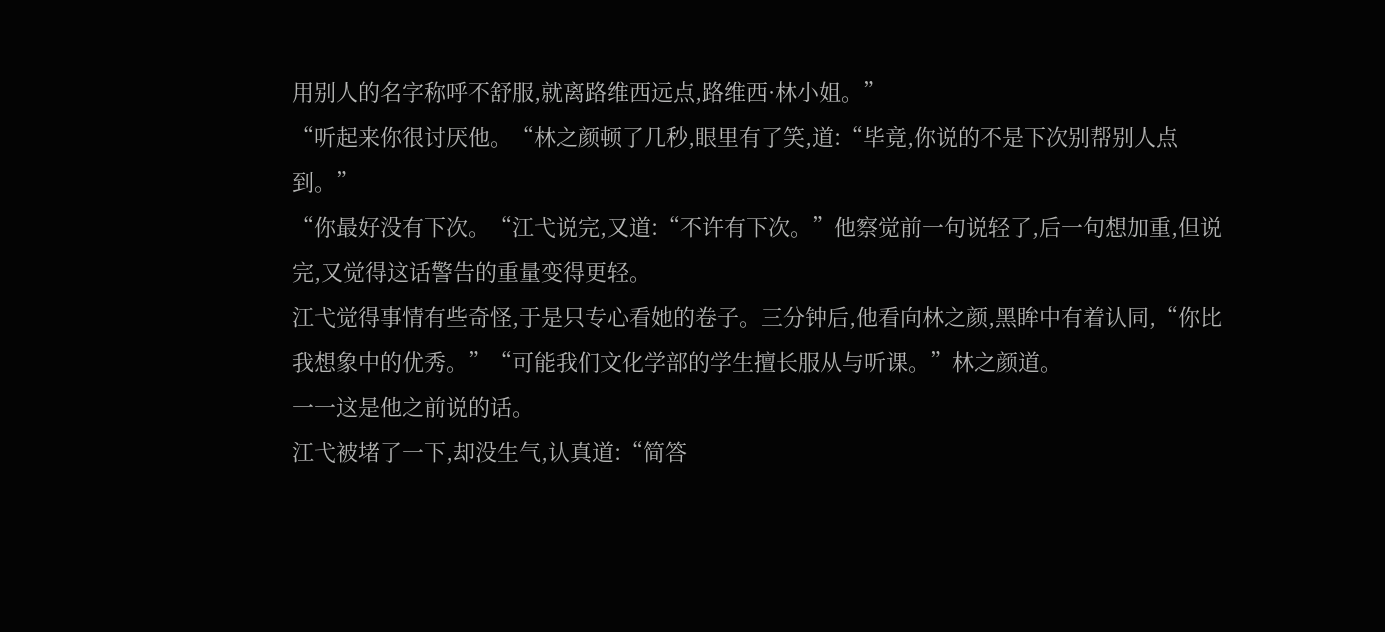用别人的名字称呼不舒服,就离路维西远点,路维西·林小姐。”
“听起来你很讨厌他。“林之颜顿了几秒,眼里有了笑,道:“毕竟,你说的不是下次别帮别人点到。”
“你最好没有下次。“江弋说完,又道:“不许有下次。”他察觉前一句说轻了,后一句想加重,但说完,又觉得这话警告的重量变得更轻。
江弋觉得事情有些奇怪,于是只专心看她的卷子。三分钟后,他看向林之颜,黑眸中有着认同,“你比我想象中的优秀。”“可能我们文化学部的学生擅长服从与听课。”林之颜道。
一一这是他之前说的话。
江弋被堵了一下,却没生气,认真道:“简答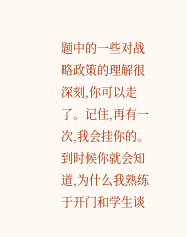题中的一些对战略政策的理解很深刻,你可以走了。记住,再有一次,我会挂你的。到时候你就会知道,为什么我熟练于开门和学生谈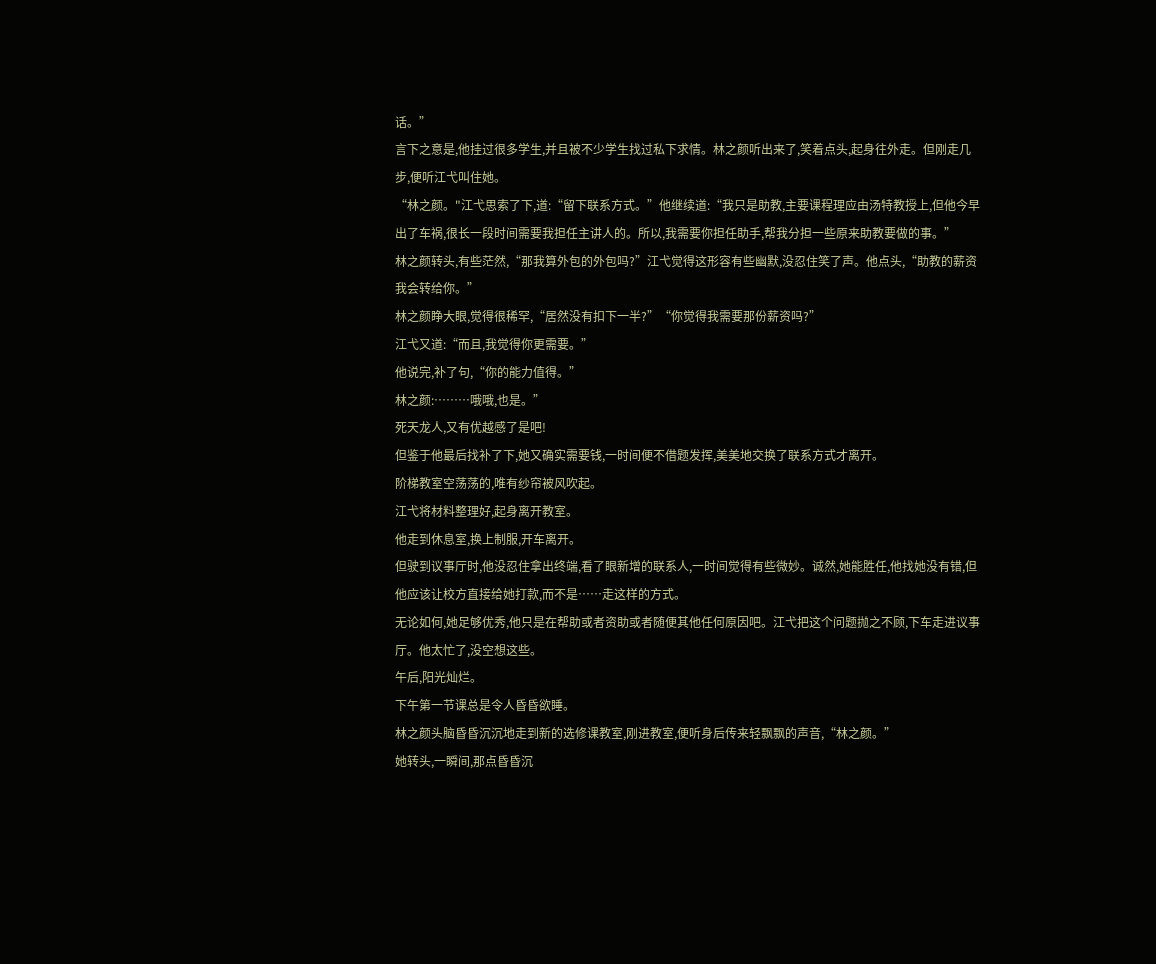话。”
言下之意是,他挂过很多学生,并且被不少学生找过私下求情。林之颜听出来了,笑着点头,起身往外走。但刚走几步,便听江弋叫住她。
“林之颜。"江弋思索了下,道:“留下联系方式。”他继续道:“我只是助教,主要课程理应由汤特教授上,但他今早出了车祸,很长一段时间需要我担任主讲人的。所以,我需要你担任助手,帮我分担一些原来助教要做的事。”
林之颜转头,有些茫然,“那我算外包的外包吗?”江弋觉得这形容有些幽默,没忍住笑了声。他点头,“助教的薪资我会转给你。”
林之颜睁大眼,觉得很稀罕,“居然没有扣下一半?”“你觉得我需要那份薪资吗?”
江弋又道:“而且,我觉得你更需要。”
他说完,补了句,“你的能力值得。”
林之颜:………哦哦,也是。”
死天龙人,又有优越感了是吧!
但鉴于他最后找补了下,她又确实需要钱,一时间便不借题发挥,美美地交换了联系方式才离开。
阶梯教室空荡荡的,唯有纱帘被风吹起。
江弋将材料整理好,起身离开教室。
他走到休息室,换上制服,开车离开。
但驶到议事厅时,他没忍住拿出终端,看了眼新增的联系人,一时间觉得有些微妙。诚然,她能胜任,他找她没有错,但他应该让校方直接给她打款,而不是……走这样的方式。
无论如何,她足够优秀,他只是在帮助或者资助或者随便其他任何原因吧。江弋把这个问题抛之不顾,下车走进议事厅。他太忙了,没空想这些。
午后,阳光灿烂。
下午第一节课总是令人昏昏欲睡。
林之颜头脑昏昏沉沉地走到新的选修课教室,刚进教室,便听身后传来轻飘飘的声音,“林之颜。”
她转头,一瞬间,那点昏昏沉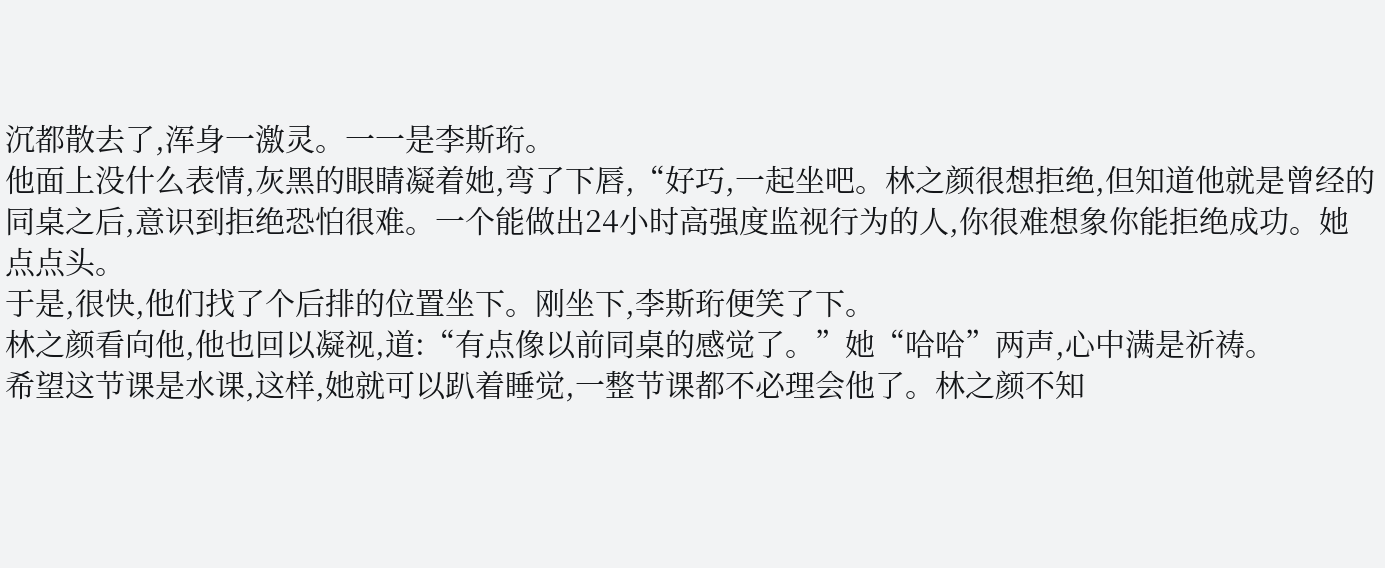沉都散去了,浑身一激灵。一一是李斯珩。
他面上没什么表情,灰黑的眼睛凝着她,弯了下唇,“好巧,一起坐吧。林之颜很想拒绝,但知道他就是曾经的同桌之后,意识到拒绝恐怕很难。一个能做出24小时高强度监视行为的人,你很难想象你能拒绝成功。她点点头。
于是,很快,他们找了个后排的位置坐下。刚坐下,李斯珩便笑了下。
林之颜看向他,他也回以凝视,道:“有点像以前同桌的感觉了。”她“哈哈”两声,心中满是祈祷。
希望这节课是水课,这样,她就可以趴着睡觉,一整节课都不必理会他了。林之颜不知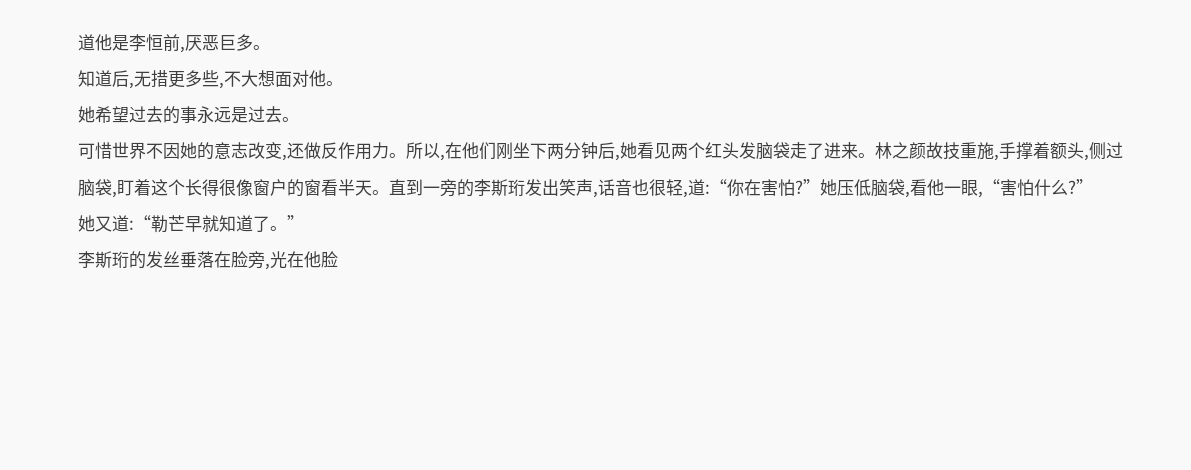道他是李恒前,厌恶巨多。
知道后,无措更多些,不大想面对他。
她希望过去的事永远是过去。
可惜世界不因她的意志改变,还做反作用力。所以,在他们刚坐下两分钟后,她看见两个红头发脑袋走了进来。林之颜故技重施,手撑着额头,侧过脑袋,盯着这个长得很像窗户的窗看半天。直到一旁的李斯珩发出笑声,话音也很轻,道:“你在害怕?”她压低脑袋,看他一眼,“害怕什么?”
她又道:“勒芒早就知道了。”
李斯珩的发丝垂落在脸旁,光在他脸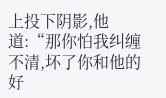上投下阴影,他道:“那你怕我纠缠不清,坏了你和他的好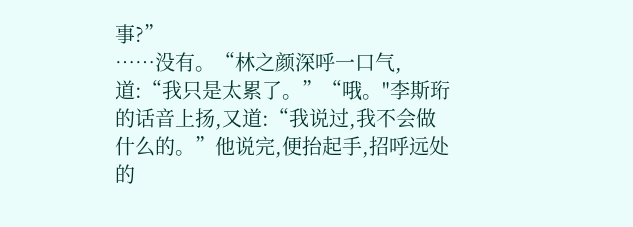事?”
……没有。“林之颜深呼一口气,道:“我只是太累了。”“哦。"李斯珩的话音上扬,又道:“我说过,我不会做什么的。”他说完,便抬起手,招呼远处的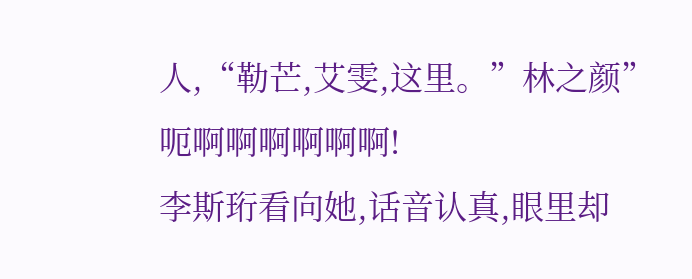人,“勒芒,艾雯,这里。”林之颜”
呃啊啊啊啊啊啊!
李斯珩看向她,话音认真,眼里却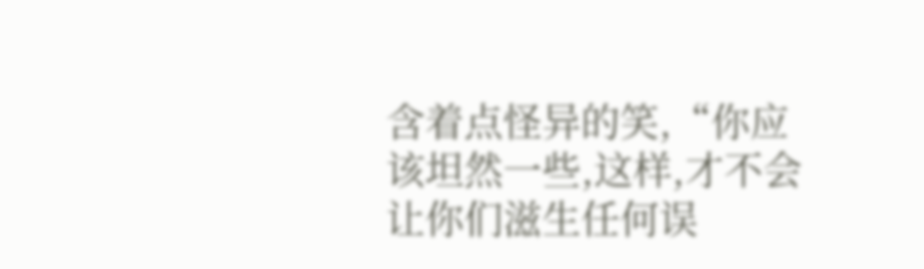含着点怪异的笑,“你应该坦然一些,这样,才不会让你们滋生任何误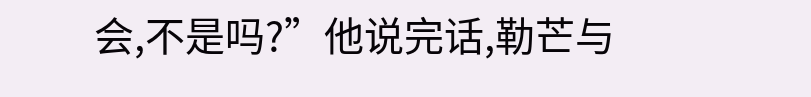会,不是吗?”他说完话,勒芒与